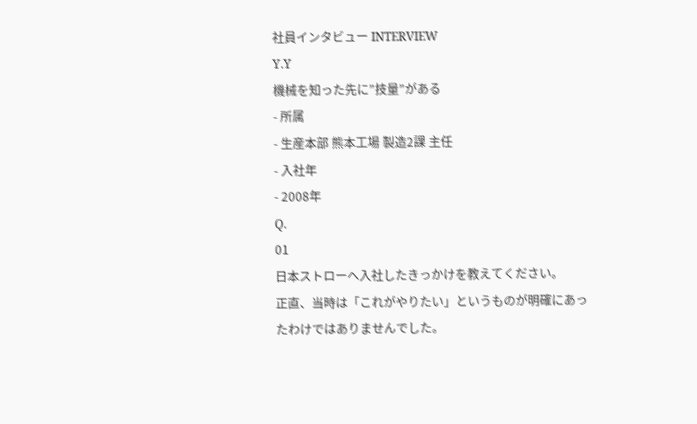社員インタビュー INTERVIEW
Y.Y
機械を知った先に”技量”がある
- 所属
- 生産本部 熊本工場 製造2課 主任
- 入社年
- 2008年
Q.
01
日本ストローへ入社したきっかけを教えてください。
正直、当時は「これがやりたい」というものが明確にあったわけではありませんでした。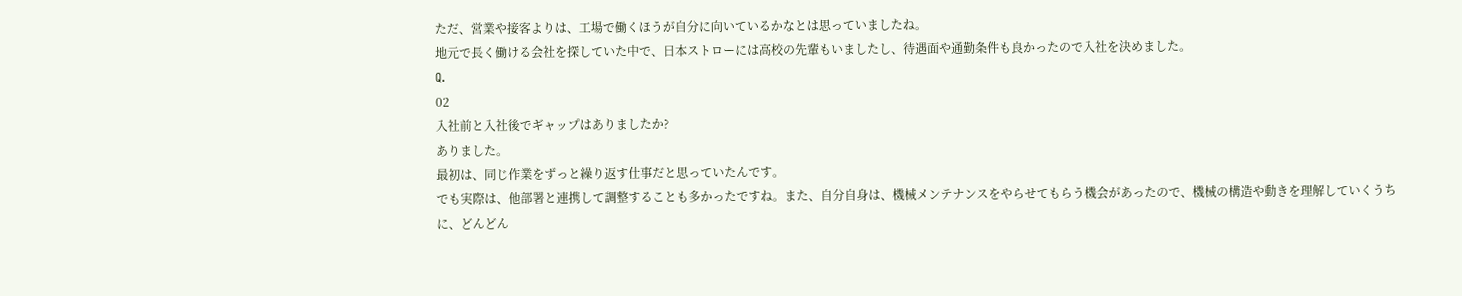ただ、営業や接客よりは、工場で働くほうが自分に向いているかなとは思っていましたね。
地元で長く働ける会社を探していた中で、日本ストローには高校の先輩もいましたし、待遇面や通勤条件も良かったので入社を決めました。
Q.
02
入社前と入社後でギャップはありましたか?
ありました。
最初は、同じ作業をずっと繰り返す仕事だと思っていたんです。
でも実際は、他部署と連携して調整することも多かったですね。また、自分自身は、機械メンテナンスをやらせてもらう機会があったので、機械の構造や動きを理解していくうちに、どんどん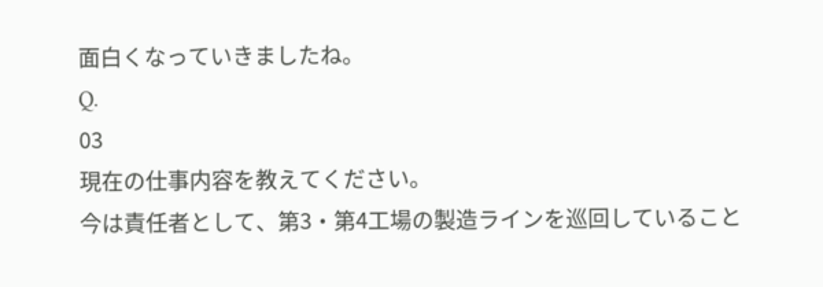面白くなっていきましたね。
Q.
03
現在の仕事内容を教えてください。
今は責任者として、第3・第4工場の製造ラインを巡回していること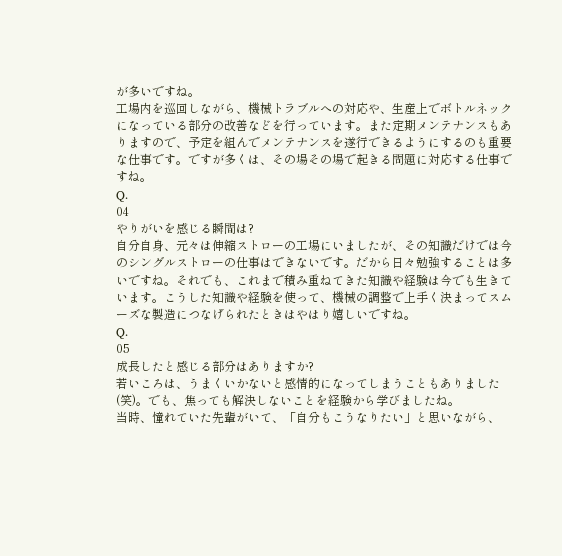が多いですね。
工場内を巡回しながら、機械トラブルへの対応や、生産上でボトルネックになっている部分の改善などを行っています。また定期メンテナンスもありますので、予定を組んでメンテナンスを遂行できるようにするのも重要な仕事です。ですが多くは、その場その場で起きる問題に対応する仕事ですね。
Q.
04
やりがいを感じる瞬間は?
自分自身、元々は伸縮ストローの工場にいましたが、その知識だけでは今のシングルストローの仕事はできないです。だから日々勉強することは多いですね。それでも、これまで積み重ねてきた知識や経験は今でも生きています。こうした知識や経験を使って、機械の調整で上手く決まってスムーズな製造につなげられたときはやはり嬉しいですね。
Q.
05
成長したと感じる部分はありますか?
若いころは、うまくいかないと感情的になってしまうこともありました(笑)。でも、焦っても解決しないことを経験から学びましたね。
当時、憧れていた先輩がいて、「自分もこうなりたい」と思いながら、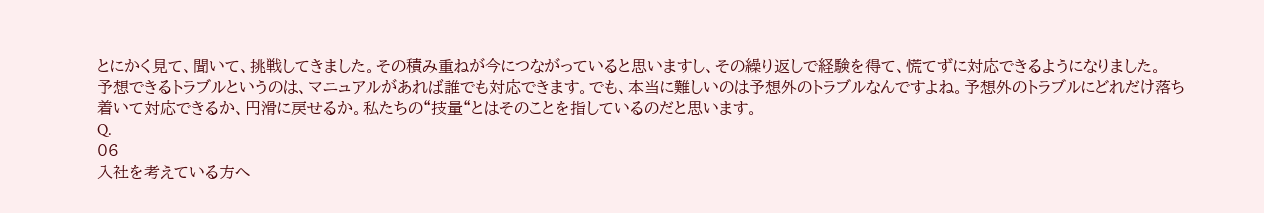とにかく見て、聞いて、挑戦してきました。その積み重ねが今につながっていると思いますし、その繰り返しで経験を得て、慌てずに対応できるようになりました。
予想できるトラブルというのは、マニュアルがあれば誰でも対応できます。でも、本当に難しいのは予想外のトラブルなんですよね。予想外のトラブルにどれだけ落ち着いて対応できるか、円滑に戻せるか。私たちの“技量“とはそのことを指しているのだと思います。
Q.
06
入社を考えている方へ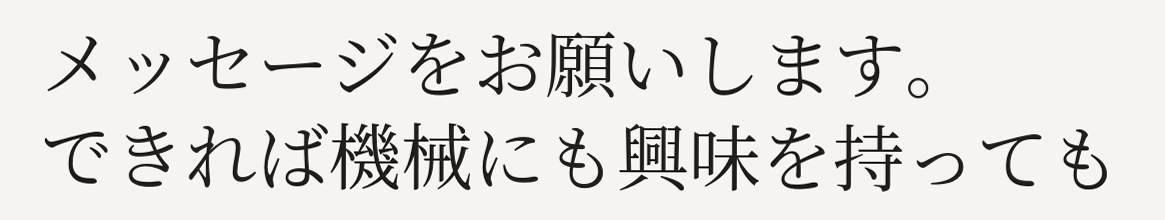メッセージをお願いします。
できれば機械にも興味を持っても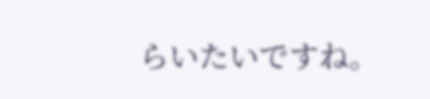らいたいですね。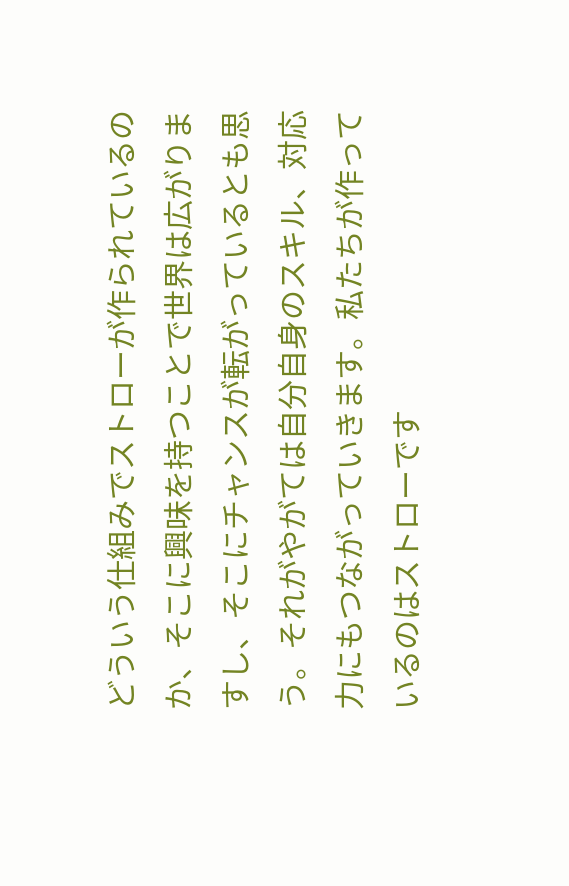どういう仕組みでストローが作られているのか、そこに興味を持つことで世界は広がりますし、そこにチャンスが転がっているとも思う。それがやがては自分自身のスキル、対応力にもつながっていきます。私たちが作っているのはストローです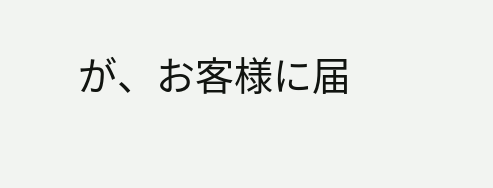が、お客様に届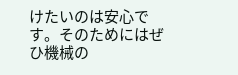けたいのは安心です。そのためにはぜひ機械の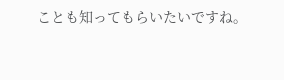ことも知ってもらいたいですね。